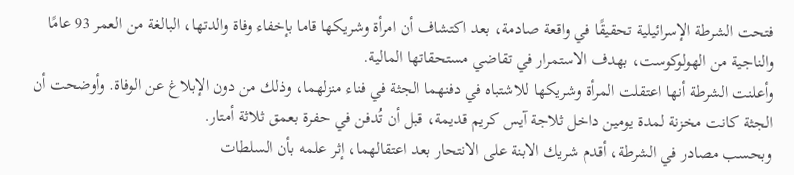فتحت الشرطة الإسرائيلية تحقيقًا في واقعة صادمة، بعد اكتشاف أن امرأة وشريكها قاما بإخفاء وفاة والدتها، البالغة من العمر 93 عامًا والناجية من الهولوكوست، بهدف الاستمرار في تقاضي مستحقاتها المالية.
وأعلنت الشرطة أنها اعتقلت المرأة وشريكها للاشتباه في دفنهما الجثة في فناء منزلهما، وذلك من دون الإبلاغ عن الوفاة. وأوضحت أن الجثة كانت مخزنة لمدة يومين داخل ثلاجة آيس كريم قديمة، قبل أن تُدفن في حفرة بعمق ثلاثة أمتار.
وبحسب مصادر في الشرطة، أقدم شريك الابنة على الانتحار بعد اعتقالهما، إثر علمه بأن السلطات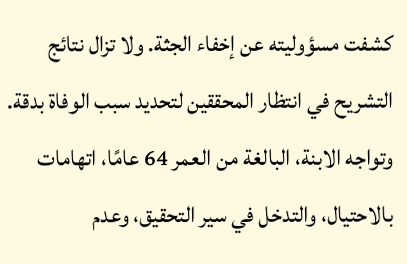كشفت مسؤوليته عن إخفاء الجثة. ولا تزال نتائج التشريح في انتظار المحققين لتحديد سبب الوفاة بدقة.
وتواجه الابنة، البالغة من العمر 64 عامًا، اتهامات بالاحتيال، والتدخل في سير التحقيق، وعدم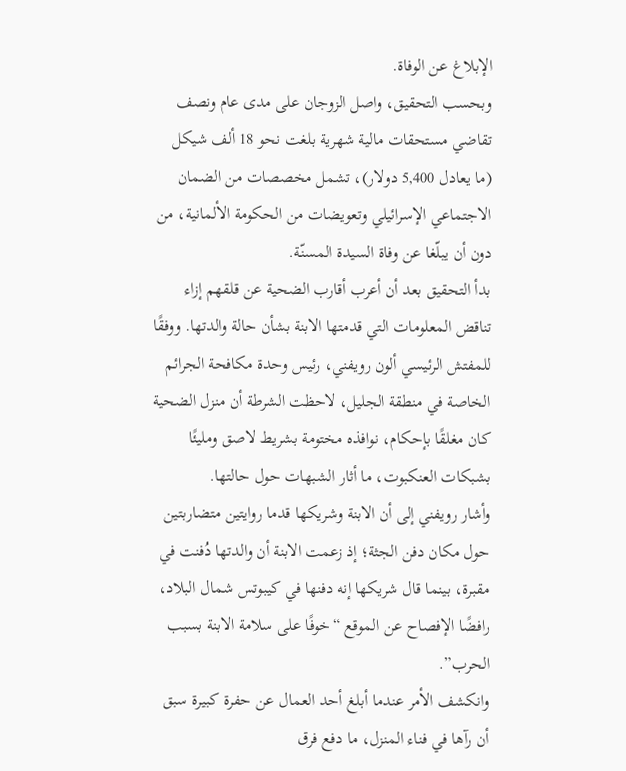الإبلاغ عن الوفاة.
وبحسب التحقيق، واصل الزوجان على مدى عام ونصف تقاضي مستحقات مالية شهرية بلغت نحو 18 ألف شيكل (ما يعادل 5,400 دولار)، تشمل مخصصات من الضمان الاجتماعي الإسرائيلي وتعويضات من الحكومة الألمانية، من دون أن يبلّغا عن وفاة السيدة المسنّة.
بدأ التحقيق بعد أن أعرب أقارب الضحية عن قلقهم إزاء تناقض المعلومات التي قدمتها الابنة بشأن حالة والدتها. ووفقًا للمفتش الرئيسي ألون رويفني، رئيس وحدة مكافحة الجرائم الخاصة في منطقة الجليل، لاحظت الشرطة أن منزل الضحية كان مغلقًا بإحكام، نوافذه مختومة بشريط لاصق ومليئًا بشبكات العنكبوت، ما أثار الشبهات حول حالتها.
وأشار رويفني إلى أن الابنة وشريكها قدما روايتين متضاربتين حول مكان دفن الجثة؛ إذ زعمت الابنة أن والدتها دُفنت في مقبرة، بينما قال شريكها إنه دفنها في كيبوتس شمال البلاد، رافضًا الإفصاح عن الموقع “خوفًا على سلامة الابنة بسبب الحرب”.
وانكشف الأمر عندما أبلغ أحد العمال عن حفرة كبيرة سبق أن رآها في فناء المنزل، ما دفع فرق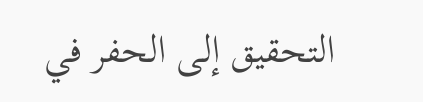التحقيق إلى الحفر في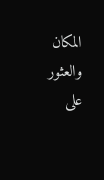المكان والعثور على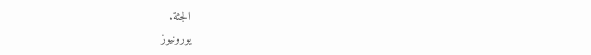الجثة.
يورونيوز